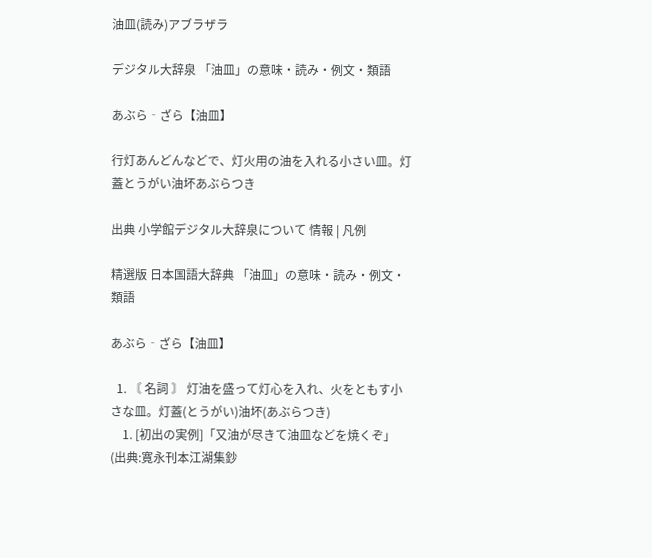油皿(読み)アブラザラ

デジタル大辞泉 「油皿」の意味・読み・例文・類語

あぶら‐ざら【油皿】

行灯あんどんなどで、灯火用の油を入れる小さい皿。灯蓋とうがい油坏あぶらつき

出典 小学館デジタル大辞泉について 情報 | 凡例

精選版 日本国語大辞典 「油皿」の意味・読み・例文・類語

あぶら‐ざら【油皿】

  1. 〘 名詞 〙 灯油を盛って灯心を入れ、火をともす小さな皿。灯蓋(とうがい)油坏(あぶらつき)
    1. [初出の実例]「又油が尽きて油皿などを焼くぞ」(出典:寛永刊本江湖集鈔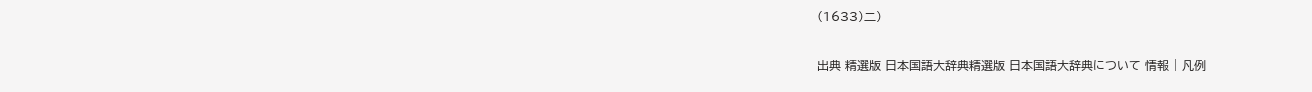(1633)二)

出典 精選版 日本国語大辞典精選版 日本国語大辞典について 情報 | 凡例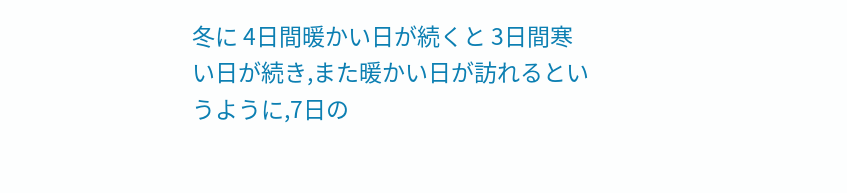冬に 4日間暖かい日が続くと 3日間寒い日が続き,また暖かい日が訪れるというように,7日の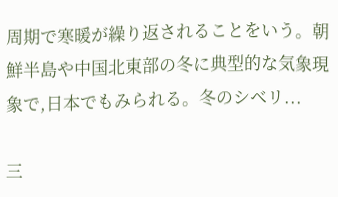周期で寒暖が繰り返されることをいう。朝鮮半島や中国北東部の冬に典型的な気象現象で,日本でもみられる。冬のシベリ...

三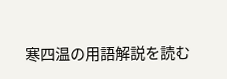寒四温の用語解説を読む